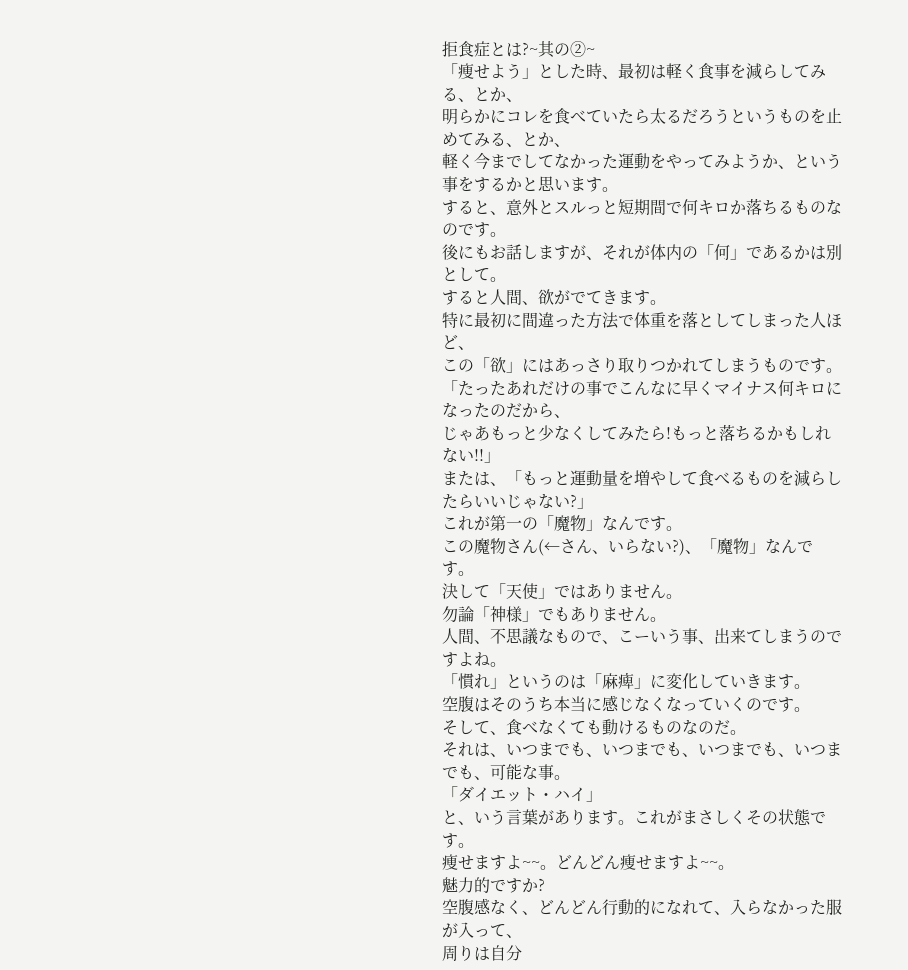拒食症とは?~其の②~
「痩せよう」とした時、最初は軽く食事を減らしてみる、とか、
明らかにコレを食べていたら太るだろうというものを止めてみる、とか、
軽く今までしてなかった運動をやってみようか、という事をするかと思います。
すると、意外とスルっと短期間で何キロか落ちるものなのです。
後にもお話しますが、それが体内の「何」であるかは別として。
すると人間、欲がでてきます。
特に最初に間違った方法で体重を落としてしまった人ほど、
この「欲」にはあっさり取りつかれてしまうものです。
「たったあれだけの事でこんなに早くマイナス何キロになったのだから、
じゃあもっと少なくしてみたら!もっと落ちるかもしれない!!」
または、「もっと運動量を増やして食べるものを減らしたらいいじゃない?」
これが第一の「魔物」なんです。
この魔物さん(←さん、いらない?)、「魔物」なんです。
決して「天使」ではありません。
勿論「神様」でもありません。
人間、不思議なもので、こーいう事、出来てしまうのですよね。
「慣れ」というのは「麻痺」に変化していきます。
空腹はそのうち本当に感じなくなっていくのです。
そして、食べなくても動けるものなのだ。
それは、いつまでも、いつまでも、いつまでも、いつまでも、可能な事。
「ダイエット・ハイ」
と、いう言葉があります。これがまさしくその状態です。
痩せますよ~~。どんどん痩せますよ~~。
魅力的ですか?
空腹感なく、どんどん行動的になれて、入らなかった服が入って、
周りは自分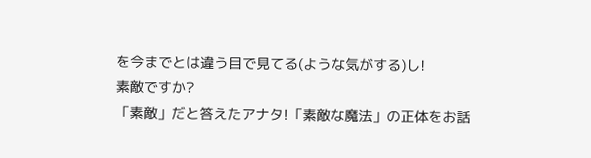を今までとは違う目で見てる(ような気がする)し!
素敵ですか?
「素敵」だと答えたアナタ!「素敵な魔法」の正体をお話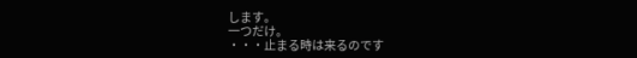します。
一つだけ。
・・・止まる時は来るのです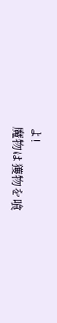よ!
魔物は獲物を喰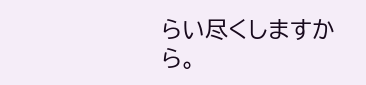らい尽くしますから。